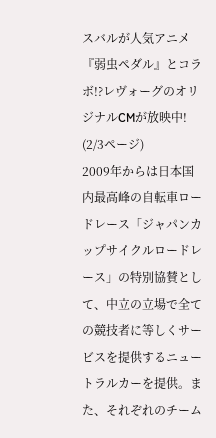スバルが人気アニメ『弱虫ペダル』とコラボ!?レヴォーグのオリジナルCMが放映中! (2/3ページ)
2009年からは日本国内最高峰の自転車ロードレース「ジャパンカップサイクルロードレース」の特別協賛として、中立の立場で全ての競技者に等しくサービスを提供するニュートラルカーを提供。また、それぞれのチーム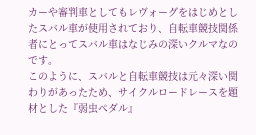カーや審判車としてもレヴォーグをはじめとしたスバル車が使用されており、自転車競技関係者にとってスバル車はなじみの深いクルマなのです。
このように、スバルと自転車競技は元々深い関わりがあったため、サイクルロードレースを題材とした『弱虫ペダル』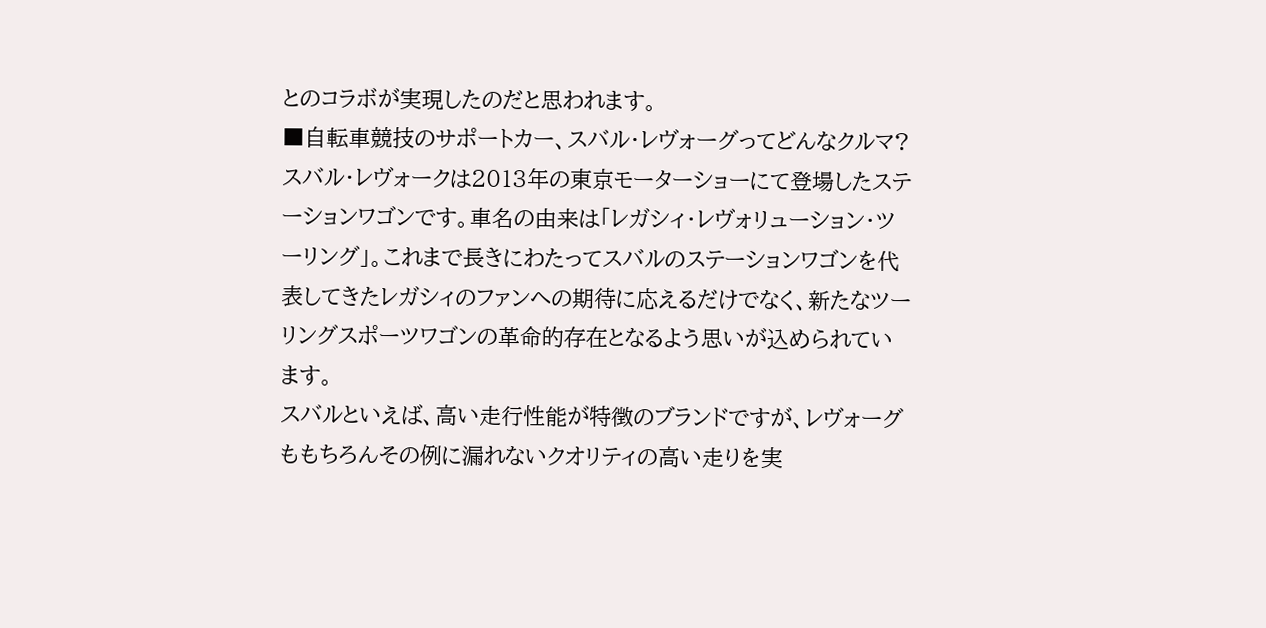とのコラボが実現したのだと思われます。
■自転車競技のサポートカー、スバル・レヴォーグってどんなクルマ?スバル・レヴォークは2013年の東京モーターショーにて登場したステーションワゴンです。車名の由来は「レガシィ・レヴォリューション・ツーリング」。これまで長きにわたってスバルのステーションワゴンを代表してきたレガシィのファンへの期待に応えるだけでなく、新たなツーリングスポーツワゴンの革命的存在となるよう思いが込められています。
スバルといえば、高い走行性能が特徴のブランドですが、レヴォーグももちろんその例に漏れないクオリティの高い走りを実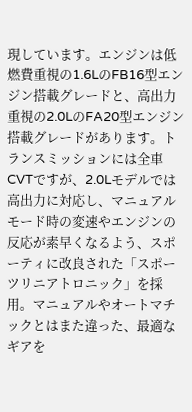現しています。エンジンは低燃費重視の1.6LのFB16型エンジン搭載グレードと、高出力重視の2.0LのFA20型エンジン搭載グレードがあります。トランスミッションには全車CVTですが、2.0Lモデルでは高出力に対応し、マニュアルモード時の変速やエンジンの反応が素早くなるよう、スポーティに改良された「スポーツリニアトロニック」を採用。マニュアルやオートマチックとはまた違った、最適なギアを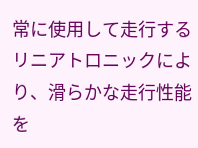常に使用して走行するリニアトロニックにより、滑らかな走行性能を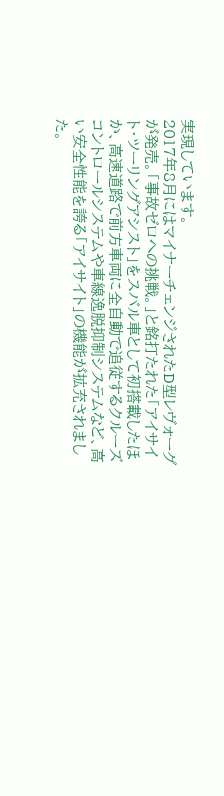実現しています。
2017年8月にはマイナーチェンジされたD型レヴォーグが発売。「事故ゼロへの挑戦。」と銘打たれた「アイサイト・ツーリングアシスト」をスバル車として初搭載したほか、高速道路で前方車両に全自動で追従するクルーズコントロールシステムや車線逸脱抑制システムなど、高い安全性能を誇る「アイサイト」の機能が拡充されました。